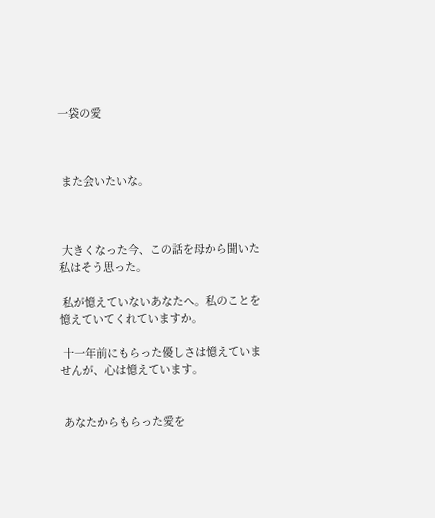一袋の愛



 また会いたいな。



 大きくなった今、この話を母から聞いた私はそう思った。

 私が憶えていないあなたへ。私のことを憶えていてくれていますか。

 十一年前にもらった優しさは憶えていませんが、心は憶えています。


 あなたからもらった愛を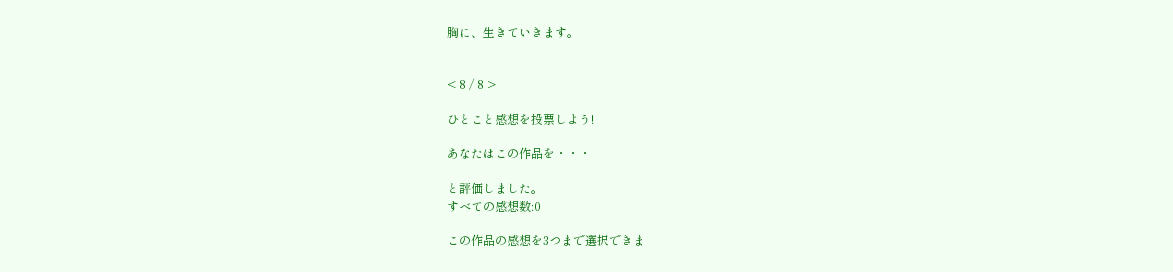胸に、生きていきます。


< 8 / 8 >

ひとこと感想を投票しよう!

あなたはこの作品を・・・

と評価しました。
すべての感想数:0

この作品の感想を3つまで選択できま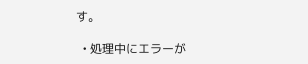す。

  • 処理中にエラーが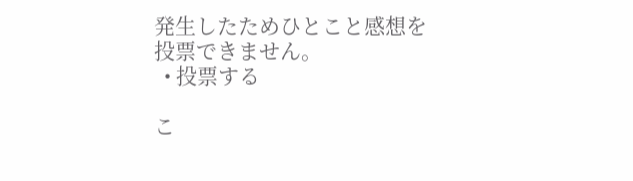発生したためひとこと感想を投票できません。
  • 投票する

こ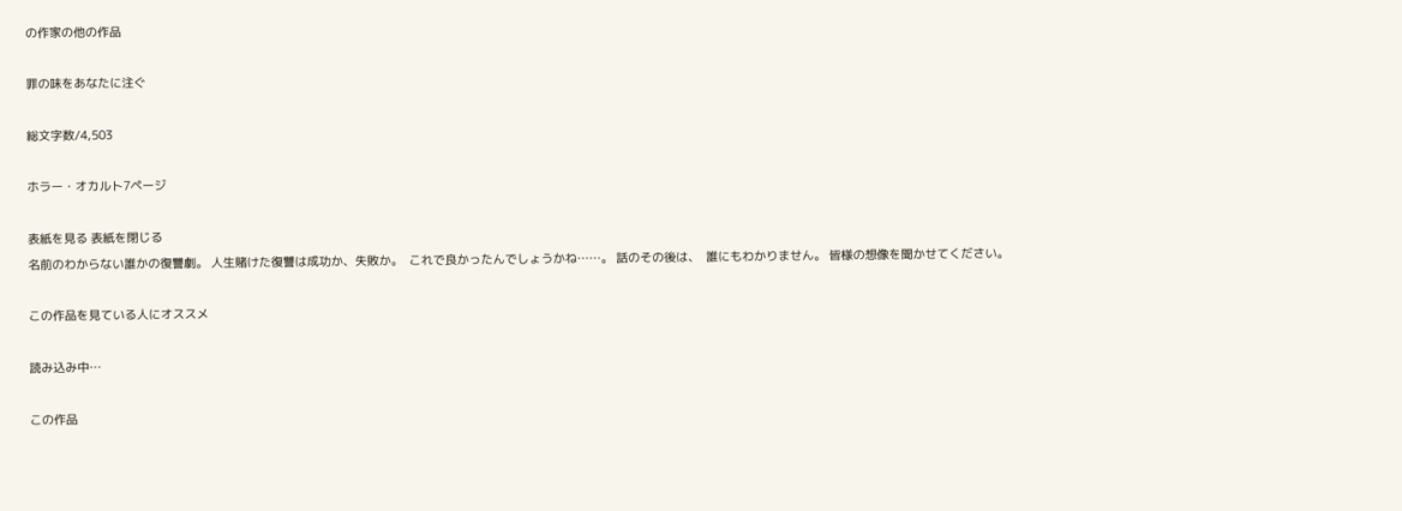の作家の他の作品

罪の味をあなたに注ぐ

総文字数/4,503

ホラー・オカルト7ページ

表紙を見る 表紙を閉じる
名前のわからない誰かの復讐劇。 人生賭けた復讐は成功か、失敗か。  これで良かったんでしょうかね……。 話のその後は、  誰にもわかりません。 皆様の想像を聞かせてください。

この作品を見ている人にオススメ

読み込み中…

この作品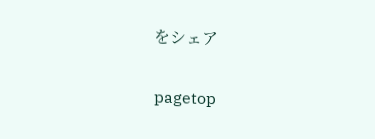をシェア

pagetop